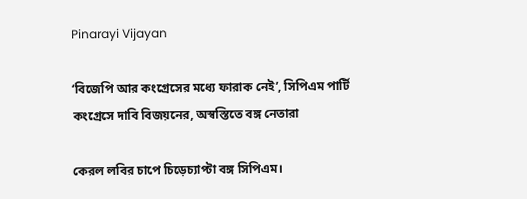Pinarayi Vijayan

‘বিজেপি আর কংগ্রেসের মধ্যে ফারাক নেই’, সিপিএম পার্টি কংগ্রেসে দাবি বিজয়নের, অস্বস্তিতে বঙ্গ নেতারা

কেরল লবির চাপে চিড়েচ্যাপ্টা বঙ্গ সিপিএম।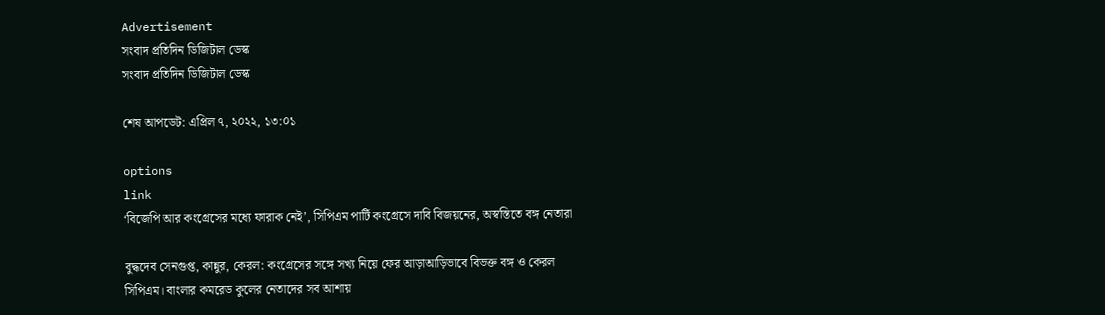Advertisement
সংবাদ প্রতিদিন ডিজিটাল ডেস্ক
সংবাদ প্রতিদিন ডিজিটাল ডেস্ক

শেষ আপডেট: এপ্রিল ৭, ২০২২, ১৩:০১

options
link
‘বিজেপি আর কংগ্রেসের মধ্যে ফারাক নেই’, সিপিএম পার্টি কংগ্রেসে দাবি বিজয়নের, অস্বস্তিতে বঙ্গ নেতারা

বুদ্ধদেব সেনগুপ্ত, কান্নুর, কেরল: কংগ্রেসের সঙ্গে সখ্য নিয়ে ফের আড়াআড়িভাবে বিভক্ত বঙ্গ ও কেরল সিপিএম। বাংলার কমরেড কুলের নেতাদের সব আশায়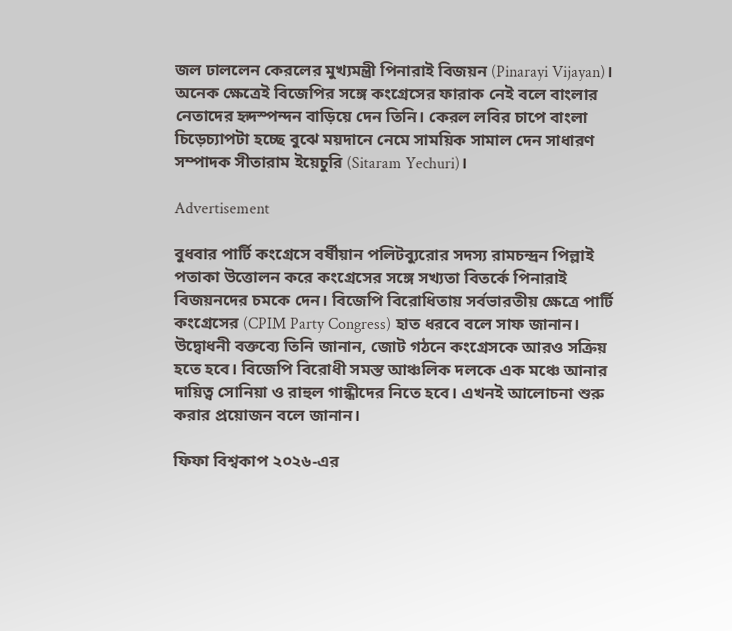জল ঢাললেন কেরলের মুখ্যমন্ত্রী পিনারাই বিজয়ন (Pinarayi Vijayan)। অনেক ক্ষেত্রেই বিজেপির সঙ্গে কংগ্রেসের ফারাক নেই বলে বাংলার নেতাদের হৃদস্পন্দন বাড়িয়ে দেন তিনি। কেরল লবির চাপে বাংলা চিড়েচ্যাপটা হচ্ছে বুঝে ময়দানে নেমে সাময়িক সামাল দেন সাধারণ সম্পাদক সীতারাম ইয়েচুরি (Sitaram Yechuri)।

Advertisement

বুধবার পার্টি কংগ্রেসে বর্ষীয়ান পলিটব্যুরোর সদস্য রামচন্দ্রন পিল্লাই পতাকা উত্তোলন করে কংগ্রেসের সঙ্গে সখ্যতা বিতর্কে পিনারাই বিজয়নদের চমকে দেন। বিজেপি বিরোধিতায় সর্বভারতীয় ক্ষেত্রে পার্টি কংগ্রেসের (CPIM Party Congress) হাত ধরবে বলে সাফ জানান। উদ্বোধনী বক্তব্যে তিনি জানান, জোট গঠনে কংগ্রেসকে আরও সক্রিয় হতে হবে। বিজেপি বিরোধী সমস্ত আঞ্চলিক দলকে এক মঞ্চে আনার দায়িত্ব সোনিয়া ও রাহুল গান্ধীদের নিতে হবে। এখনই আলোচনা শুরু করার প্রয়োজন বলে জানান।

ফিফা বিশ্বকাপ ২০২৬-এর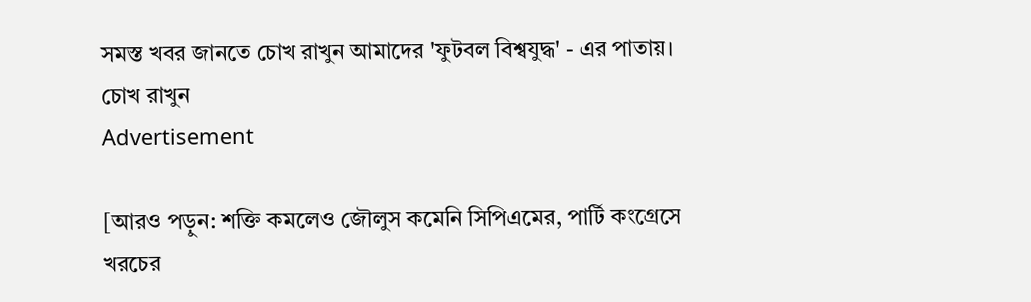সমস্ত খবর জানতে চোখ রাখুন আমাদের 'ফুটবল বিশ্বযুদ্ধ' - এর পাতায়।
চোখ রাখুন
Advertisement

[আরও পড়ুন: শক্তি কমলেও জৌলুস কমেনি সিপিএমের, পার্টি কংগ্রেসে খরচের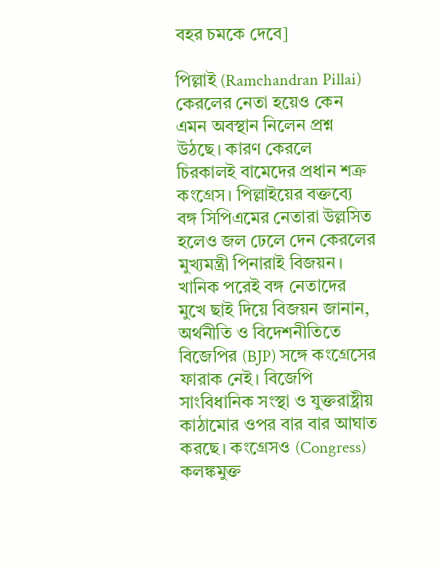বহর চমকে দেবে]

পিল্লাই (Ramchandran Pillai) কেরলের নেতা হয়েও কেন এমন অবস্থান নিলেন প্রশ্ন উঠছে। কারণ কেরলে চিরকালই বামেদের প্রধান শত্রু কংগ্রেস। পিল্লাইয়ের বক্তব্যে বঙ্গ সিপিএমের নেতারা উল্লসিত হলেও জল ঢেলে দেন কেরলের মুখ্যমন্ত্রী পিনারাই বিজয়ন। খানিক পরেই বঙ্গ নেতাদের মুখে ছাই দিয়ে বিজয়ন জানান, অর্থনীতি ও বিদেশনীতিতে বিজেপির (BJP) সঙ্গে কংগ্রেসের ফারাক নেই। বিজেপি সাংবিধানিক সংস্থা ও যুক্তরাষ্ট্রীয় কাঠামোর ওপর বার বার আঘাত করছে। কংগ্রেসও (Congress) কলঙ্কমুক্ত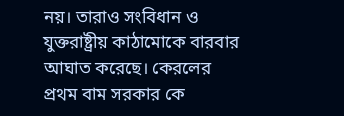নয়। তারাও সংবিধান ও যুক্তরাষ্ট্রীয় কাঠামোকে বারবার আঘাত করেছে। কেরলের প্রথম বাম সরকার কে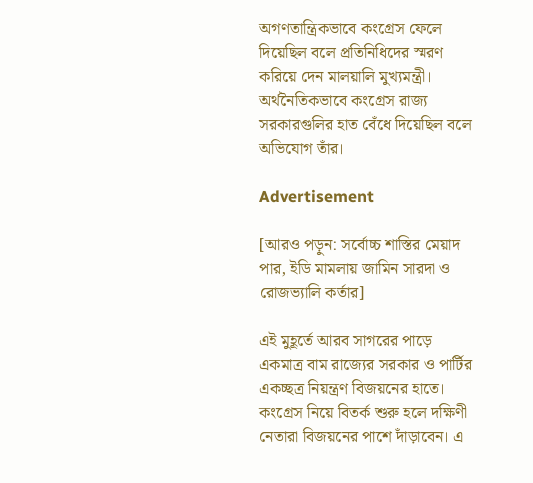অগণতান্ত্রিকভাবে কংগ্রেস ফেলে দিয়েছিল বলে প্রতিনিধিদের স্মরণ করিয়ে দেন মালয়ালি মুখ্যমন্ত্রী। অর্থনৈতিকভাবে কংগ্রেস রাজ্য সরকারগুলির হাত বেঁধে দিয়েছিল বলে অভিযোগ তাঁর।

Advertisement

[আরও পড়ুন: সর্বোচ্চ শাস্তির মেয়াদ পার, ইডি মামলায় জামিন সারদা ও রোজভ্যালি কর্তার]

এই মুহূর্তে আরব সাগরের পাড়ে একমাত্র বাম রাজ্যের সরকার ও পার্টির একচ্ছত্র নিয়ন্ত্রণ বিজয়নের হাতে। কংগ্রেস নিয়ে বিতর্ক শুরু হলে দক্ষিণী নেতারা বিজয়নের পাশে দাঁড়াবেন। এ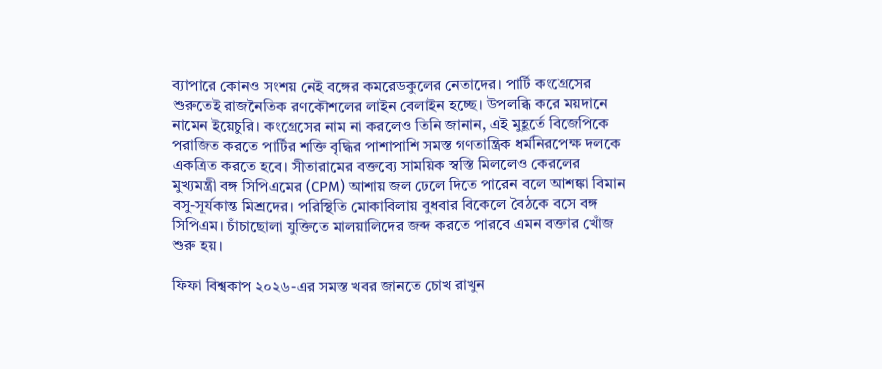ব্যাপারে কোনও সংশয় নেই বঙ্গের কমরেডকুলের নেতাদের। পার্টি কংগ্রেসের শুরুতেই রাজনৈতিক রণকৌশলের লাইন বেলাইন হচ্ছে। উপলব্ধি করে ময়দানে নামেন ইয়েচুরি। কংগ্রেসের নাম না করলেও তিনি জানান, এই মুহূর্তে বিজেপিকে পরাজিত করতে পার্টির শক্তি বৃদ্ধির পাশাপাশি সমস্ত গণতান্ত্রিক ধর্মনিরপেক্ষ দলকে একত্রিত করতে হবে। সীতারামের বক্তব্যে সাময়িক স্বস্তি মিললেও কেরলের মুখ্যমন্ত্রী বঙ্গ সিপিএমের (CPM) আশায় জল ঢেলে দিতে পারেন বলে আশঙ্কা বিমান বসু-সূর্যকান্ত মিশ্রদের। পরিস্থিতি মোকাবিলায় বুধবার বিকেলে বৈঠকে বসে বঙ্গ সিপিএম। চাঁচাছোলা যুক্তিতে মালয়ালিদের জব্দ করতে পারবে এমন বক্তার খোঁজ শুরু হয়।

ফিফা বিশ্বকাপ ২০২৬-এর সমস্ত খবর জানতে চোখ রাখুন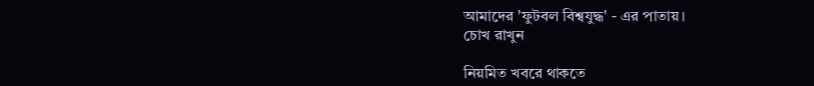আমাদের 'ফুটবল বিশ্বযুদ্ধ' - এর পাতায়।
চোখ রাখুন

নিয়মিত খবরে থাকতে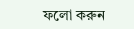ফলো করুন